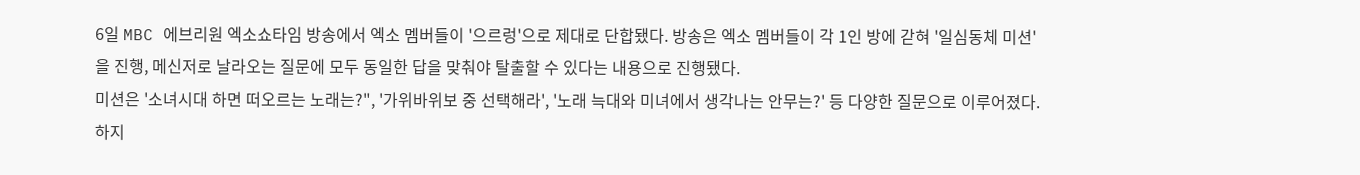6일 MBC 에브리원 엑소쇼타임 방송에서 엑소 멤버들이 '으르렁'으로 제대로 단합됐다. 방송은 엑소 멤버들이 각 1인 방에 갇혀 '일심동체 미션'을 진행, 메신저로 날라오는 질문에 모두 동일한 답을 맞춰야 탈출할 수 있다는 내용으로 진행됐다.
미션은 '소녀시대 하면 떠오르는 노래는?", '가위바위보 중 선택해라', '노래 늑대와 미녀에서 생각나는 안무는?' 등 다양한 질문으로 이루어졌다. 하지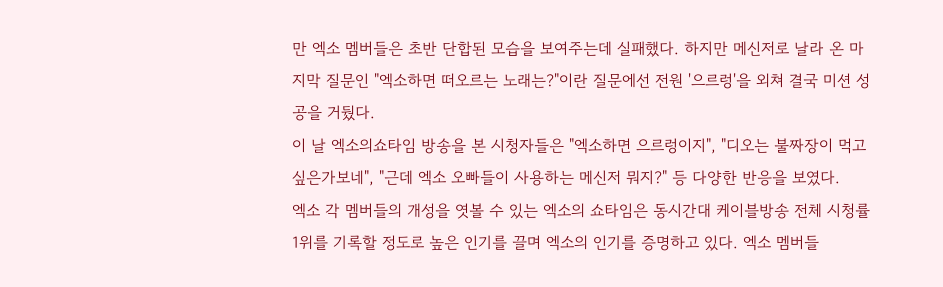만 엑소 멤버들은 초반 단합된 모습을 보여주는데 실패했다. 하지만 메신저로 날라 온 마지막 질문인 "엑소하면 떠오르는 노래는?"이란 질문에선 전원 '으르렁'을 외쳐 결국 미션 성공을 거뒀다.
이 날 엑소의쇼타임 방송을 본 시청자들은 "엑소하면 으르렁이지", "디오는 불짜장이 먹고 싶은가보네", "근데 엑소 오빠들이 사용하는 메신저 뭐지?" 등 다양한 반응을 보였다.
엑소 각 멤버들의 개성을 엿볼 수 있는 엑소의 쇼타임은 동시간대 케이블방송 전체 시청률 1위를 기록할 정도로 높은 인기를 끌며 엑소의 인기를 증명하고 있다. 엑소 멤버들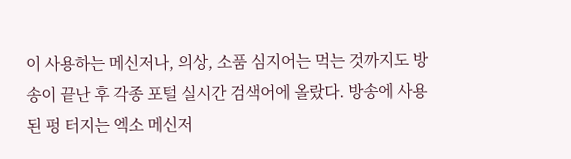이 사용하는 메신저나, 의상, 소품 심지어는 먹는 것까지도 방송이 끝난 후 각종 포털 실시간 검색어에 올랐다. 방송에 사용된 펑 터지는 엑소 메신저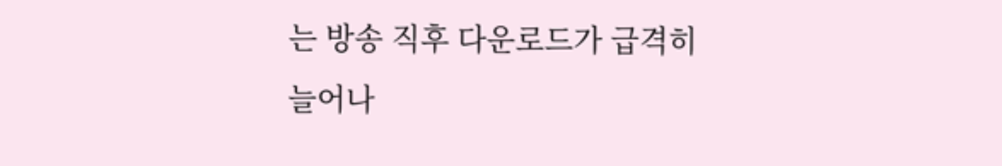는 방송 직후 다운로드가 급격히 늘어나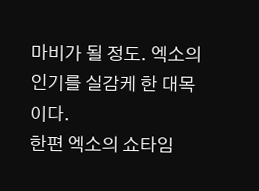마비가 될 정도. 엑소의 인기를 실감케 한 대목이다.
한편 엑소의 쇼타임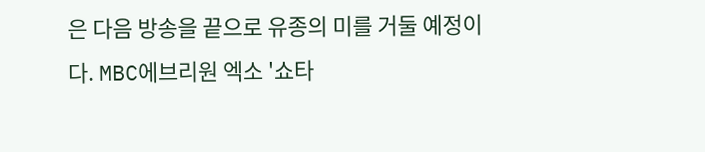은 다음 방송을 끝으로 유종의 미를 거둘 예정이다. MBC에브리원 엑소 '쇼타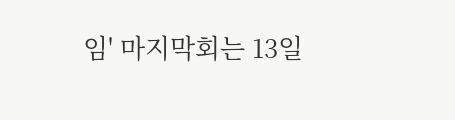임' 마지막회는 13일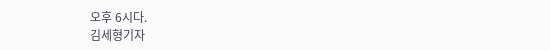오후 6시다.
김세형기자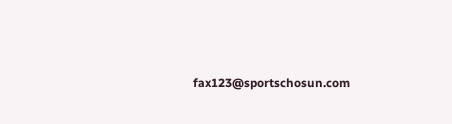fax123@sportschosun.com